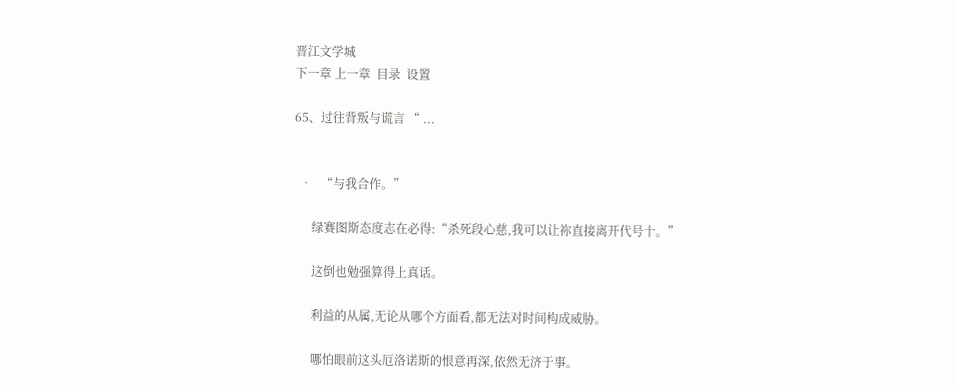晋江文学城
下一章 上一章  目录  设置

65、过往背叛与谎言 “ ...


  •   “与我合作。”

      绿赛图斯态度志在必得:“杀死段心慈,我可以让祢直接离开代号十。”

      这倒也勉强算得上真话。

      利益的从属,无论从哪个方面看,都无法对时间构成威胁。

      哪怕眼前这头厄洛诺斯的恨意再深,依然无济于事。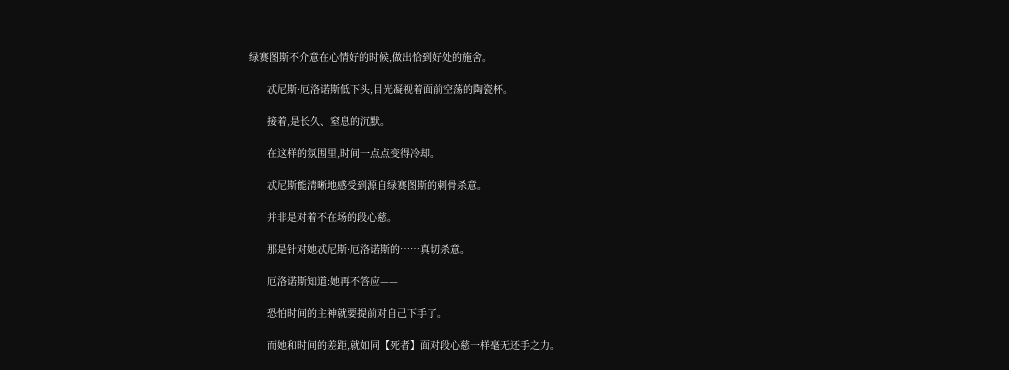绿赛图斯不介意在心情好的时候,做出恰到好处的施舍。

      忒尼斯·厄洛诺斯低下头,目光凝视着面前空荡的陶瓷杯。

      接着,是长久、窒息的沉默。

      在这样的氛围里,时间一点点变得冷却。

      忒尼斯能清晰地感受到源自绿赛图斯的刺骨杀意。

      并非是对着不在场的段心慈。

      那是针对她忒尼斯·厄洛诺斯的……真切杀意。

      厄洛诺斯知道:她再不答应——

      恐怕时间的主神就要提前对自己下手了。

      而她和时间的差距,就如同【死者】面对段心慈一样毫无还手之力。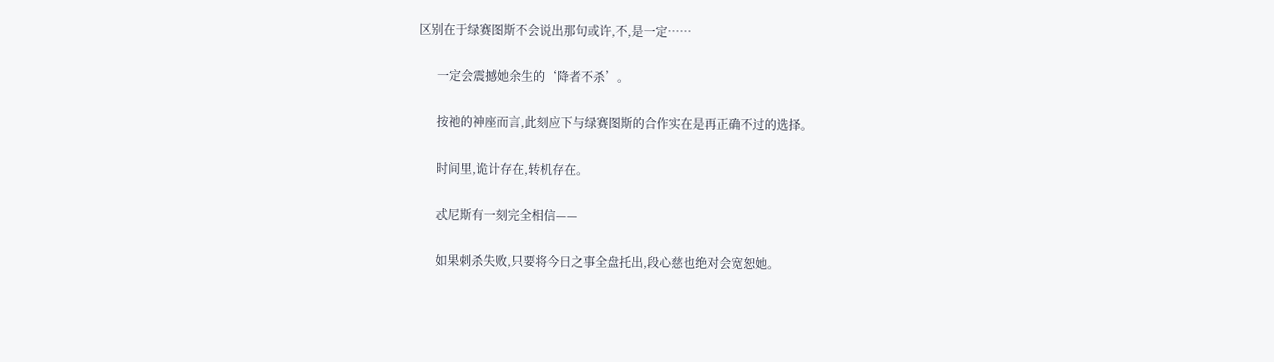区别在于绿赛图斯不会说出那句或许,不,是一定……

      一定会震撼她余生的‘降者不杀’。

      按祂的神座而言,此刻应下与绿赛图斯的合作实在是再正确不过的选择。

      时间里,诡计存在,转机存在。

      忒尼斯有一刻完全相信——

      如果刺杀失败,只要将今日之事全盘托出,段心慈也绝对会宽恕她。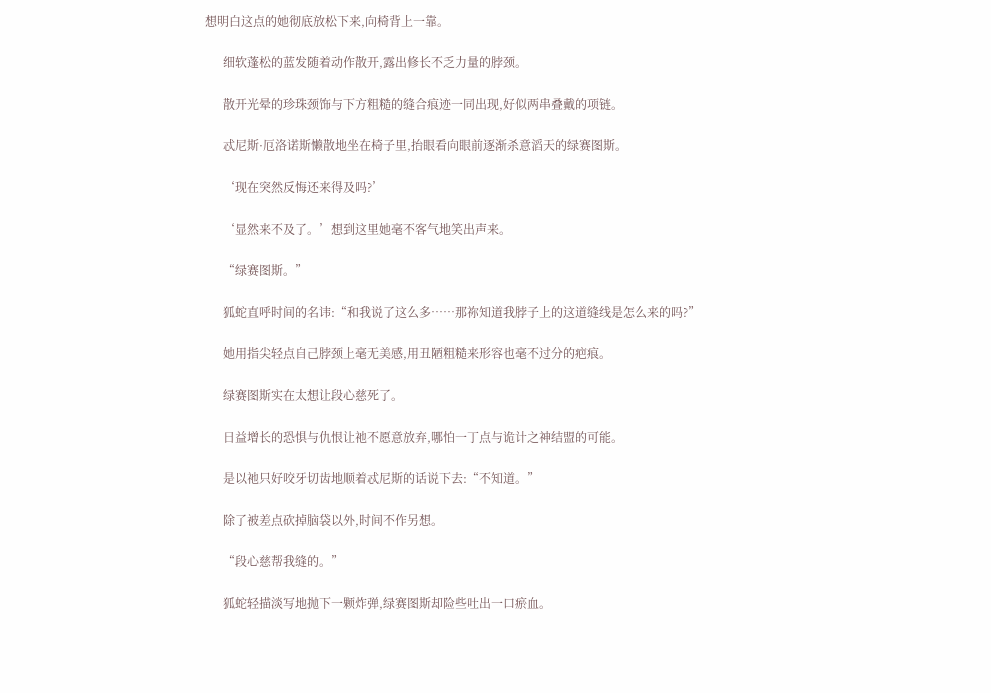想明白这点的她彻底放松下来,向椅背上一靠。

      细软蓬松的蓝发随着动作散开,露出修长不乏力量的脖颈。

      散开光晕的珍珠颈饰与下方粗糙的缝合痕迹一同出现,好似两串叠戴的项链。

      忒尼斯·厄洛诺斯懒散地坐在椅子里,抬眼看向眼前逐渐杀意滔天的绿赛图斯。

      ‘现在突然反悔还来得及吗?’

      ‘显然来不及了。’想到这里她毫不客气地笑出声来。

      “绿赛图斯。”

      狐蛇直呼时间的名讳:“和我说了这么多……那祢知道我脖子上的这道缝线是怎么来的吗?”

      她用指尖轻点自己脖颈上毫无美感,用丑陋粗糙来形容也毫不过分的疤痕。

      绿赛图斯实在太想让段心慈死了。

      日益增长的恐惧与仇恨让祂不愿意放弃,哪怕一丁点与诡计之神结盟的可能。

      是以祂只好咬牙切齿地顺着忒尼斯的话说下去:“不知道。”

      除了被差点砍掉脑袋以外,时间不作另想。

      “段心慈帮我缝的。”

      狐蛇轻描淡写地抛下一颗炸弹,绿赛图斯却险些吐出一口瘀血。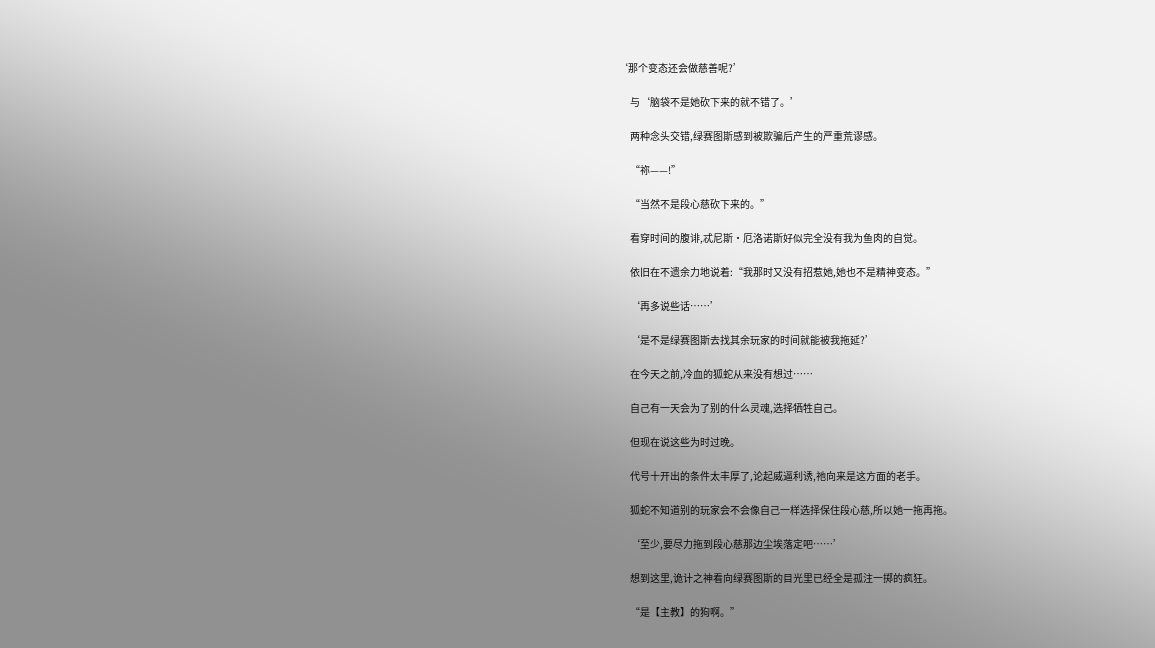‘那个变态还会做慈善呢?’

      与‘脑袋不是她砍下来的就不错了。’

      两种念头交错,绿赛图斯感到被欺骗后产生的严重荒谬感。

      “祢——!”

      “当然不是段心慈砍下来的。”

      看穿时间的腹诽,忒尼斯·厄洛诺斯好似完全没有我为鱼肉的自觉。

      依旧在不遗余力地说着:“我那时又没有招惹她,她也不是精神变态。”

      ‘再多说些话……’

      ‘是不是绿赛图斯去找其余玩家的时间就能被我拖延?’

      在今天之前,冷血的狐蛇从来没有想过……

      自己有一天会为了别的什么灵魂,选择牺牲自己。

      但现在说这些为时过晚。

      代号十开出的条件太丰厚了,论起威逼利诱,祂向来是这方面的老手。

      狐蛇不知道别的玩家会不会像自己一样选择保住段心慈,所以她一拖再拖。

      ‘至少,要尽力拖到段心慈那边尘埃落定吧……’

      想到这里,诡计之神看向绿赛图斯的目光里已经全是孤注一掷的疯狂。

      “是【主教】的狗啊。”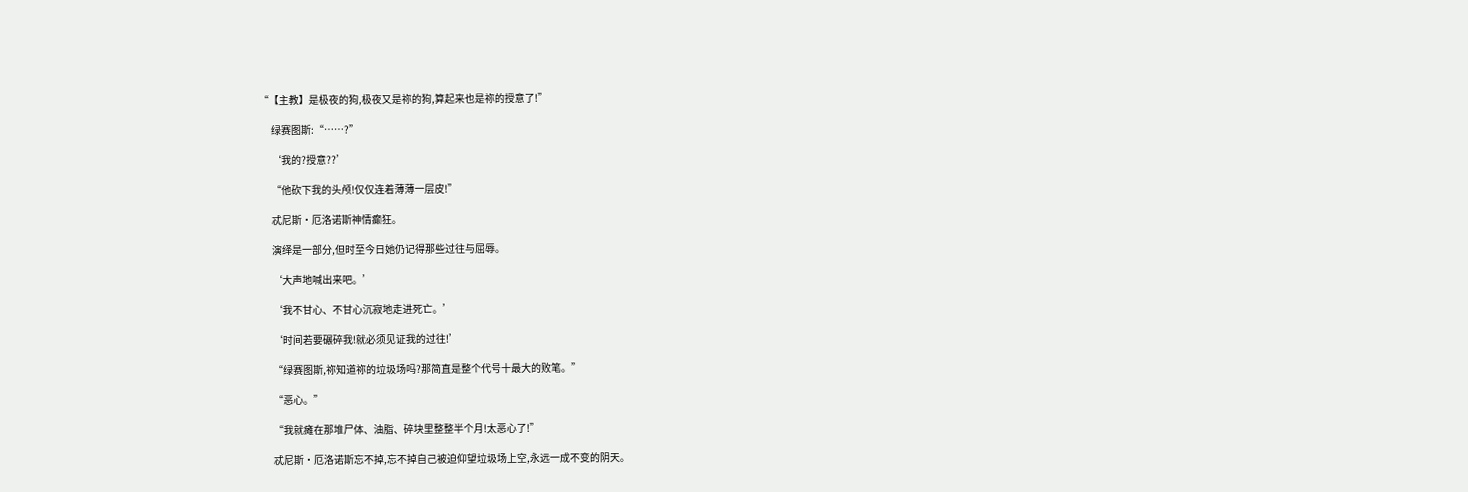“【主教】是极夜的狗,极夜又是祢的狗,算起来也是祢的授意了!”

      绿赛图斯:“……?”

      ‘我的?授意??’

      “他砍下我的头颅!仅仅连着薄薄一层皮!”

      忒尼斯·厄洛诺斯神情癫狂。

      演绎是一部分,但时至今日她仍记得那些过往与屈辱。

      ‘大声地喊出来吧。’

      ‘我不甘心、不甘心沉寂地走进死亡。’

      ‘时间若要碾碎我!就必须见证我的过往!’

      “绿赛图斯,祢知道祢的垃圾场吗?那简直是整个代号十最大的败笔。”

      “恶心。”

      “我就瘫在那堆尸体、油脂、碎块里整整半个月!太恶心了!”

      忒尼斯·厄洛诺斯忘不掉,忘不掉自己被迫仰望垃圾场上空,永远一成不变的阴天。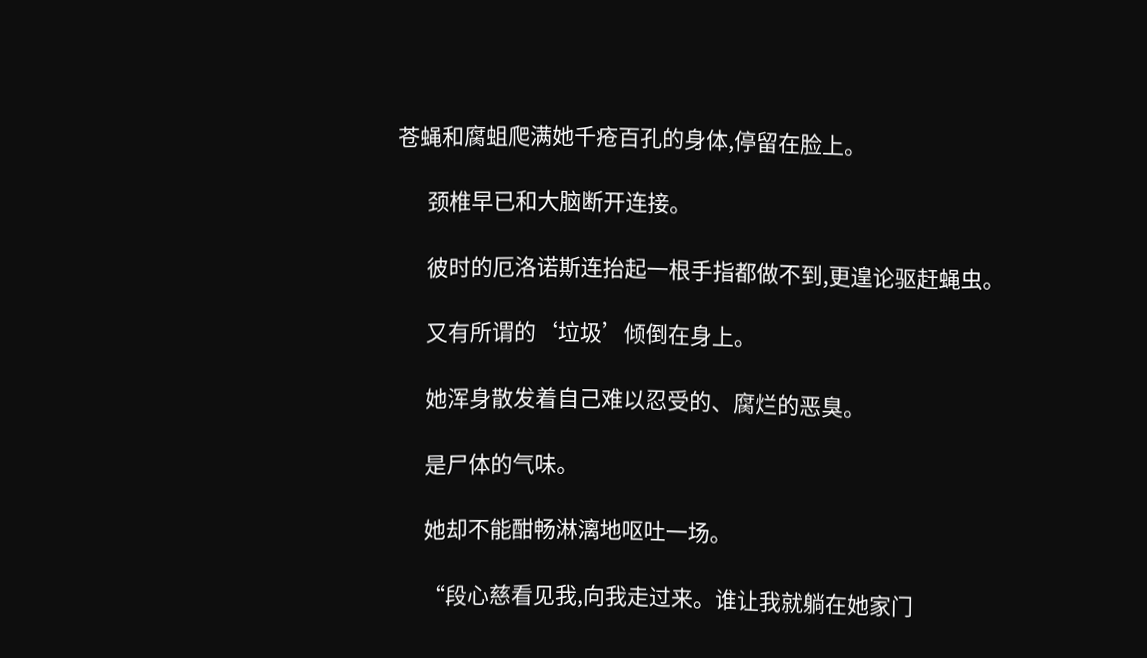苍蝇和腐蛆爬满她千疮百孔的身体,停留在脸上。

      颈椎早已和大脑断开连接。

      彼时的厄洛诺斯连抬起一根手指都做不到,更遑论驱赶蝇虫。

      又有所谓的‘垃圾’倾倒在身上。

      她浑身散发着自己难以忍受的、腐烂的恶臭。

      是尸体的气味。

      她却不能酣畅淋漓地呕吐一场。

      “段心慈看见我,向我走过来。谁让我就躺在她家门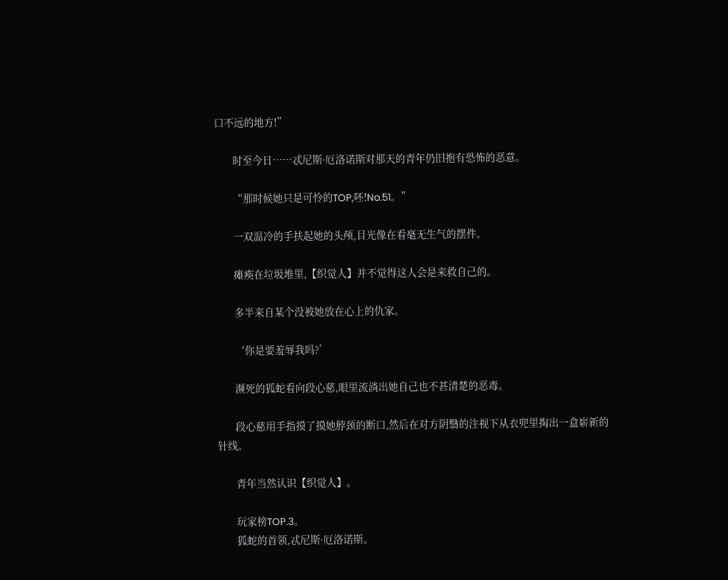口不远的地方!”

      时至今日……忒尼斯·厄洛诺斯对那天的青年仍旧抱有恐怖的恶意。

      “那时候她只是可怜的TOP,呸!No.51。”

      一双温冷的手扶起她的头颅,目光像在看毫无生气的摆件。

      瘫痪在垃圾堆里,【织觉人】并不觉得这人会是来救自己的。

      多半来自某个没被她放在心上的仇家。

      ‘你是要羞辱我吗?’

      濒死的狐蛇看向段心慈,眼里流淌出她自己也不甚清楚的恶毒。

      段心慈用手指摸了摸她脖颈的断口,然后在对方阴翳的注视下从衣兜里掏出一盒崭新的针线。

      青年当然认识【织觉人】。

      玩家榜TOP.3。
      狐蛇的首领,忒尼斯·厄洛诺斯。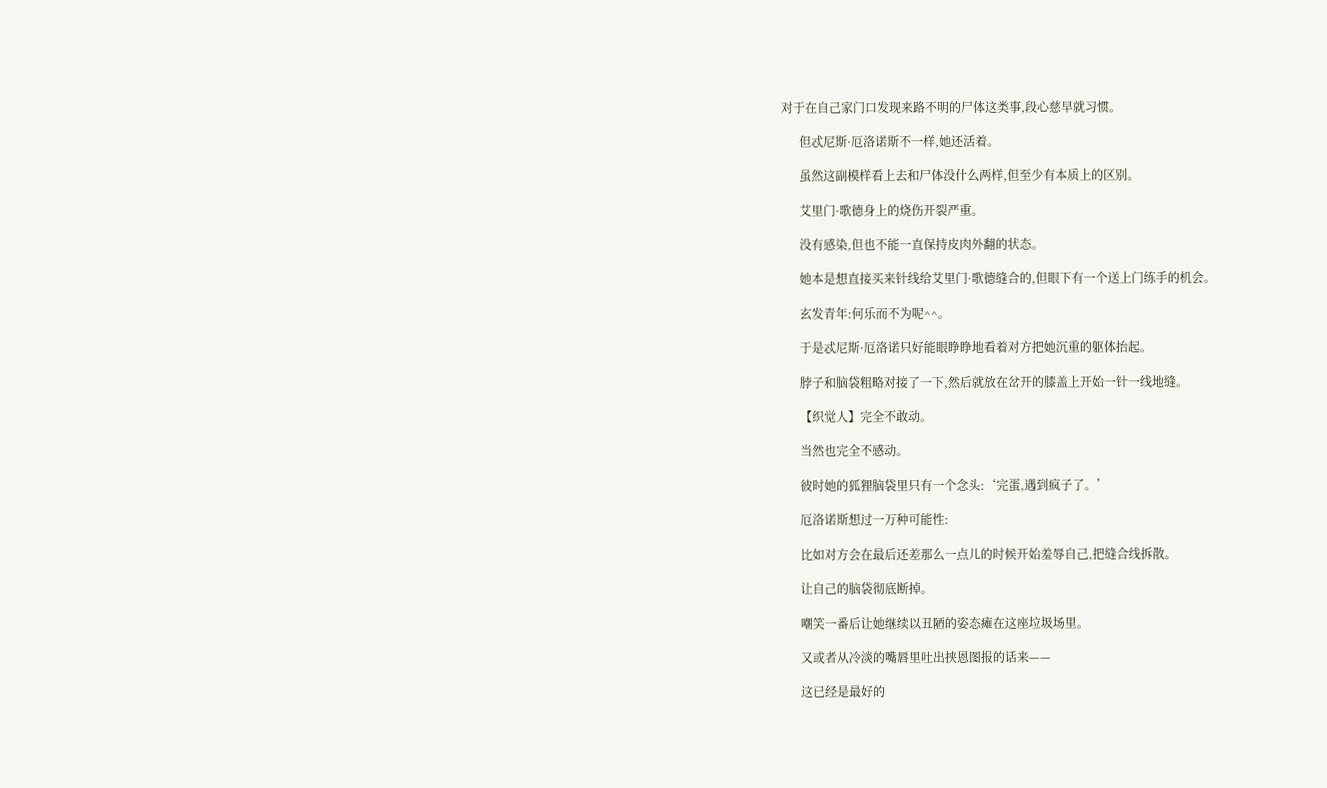对于在自己家门口发现来路不明的尸体这类事,段心慈早就习惯。

      但忒尼斯·厄洛诺斯不一样,她还活着。

      虽然这副模样看上去和尸体没什么两样,但至少有本质上的区别。

      艾里门·歌德身上的烧伤开裂严重。

      没有感染,但也不能一直保持皮肉外翻的状态。

      她本是想直接买来针线给艾里门·歌德缝合的,但眼下有一个送上门练手的机会。

      玄发青年:何乐而不为呢^^。

      于是忒尼斯·厄洛诺只好能眼睁睁地看着对方把她沉重的躯体抬起。

      脖子和脑袋粗略对接了一下,然后就放在岔开的膝盖上开始一针一线地缝。

      【织觉人】完全不敢动。

      当然也完全不感动。

      彼时她的狐狸脑袋里只有一个念头:‘完蛋,遇到疯子了。’

      厄洛诺斯想过一万种可能性:

      比如对方会在最后还差那么一点儿的时候开始羞辱自己,把缝合线拆散。

      让自己的脑袋彻底断掉。

      嘲笑一番后让她继续以丑陋的姿态瘫在这座垃圾场里。

      又或者从冷淡的嘴唇里吐出挟恩图报的话来——

      这已经是最好的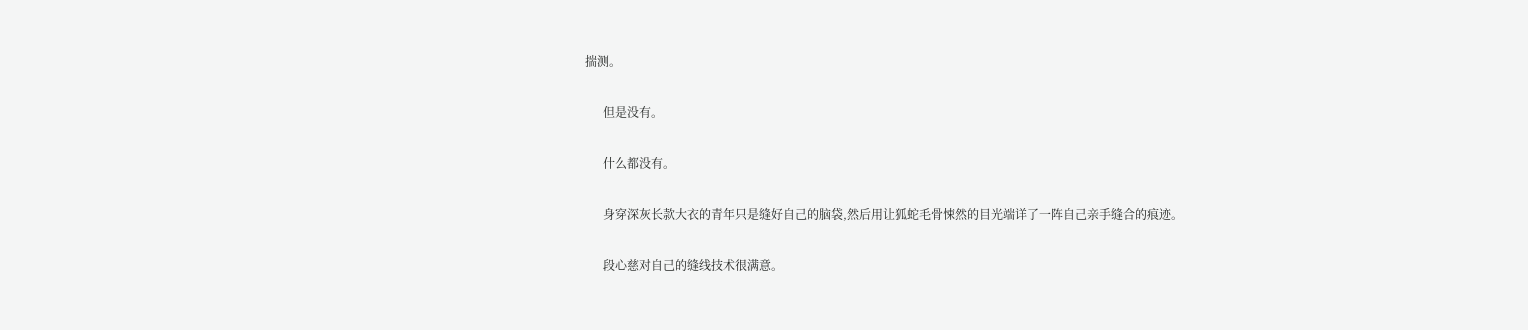揣测。

      但是没有。

      什么都没有。

      身穿深灰长款大衣的青年只是缝好自己的脑袋,然后用让狐蛇毛骨悚然的目光端详了一阵自己亲手缝合的痕迹。

      段心慈对自己的缝线技术很满意。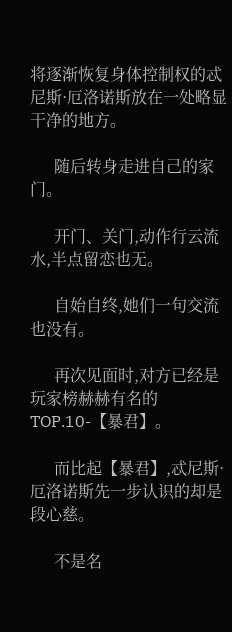将逐渐恢复身体控制权的忒尼斯·厄洛诺斯放在一处略显干净的地方。

      随后转身走进自己的家门。

      开门、关门,动作行云流水,半点留恋也无。

      自始自终,她们一句交流也没有。

      再次见面时,对方已经是玩家榜赫赫有名的TOP.10-【暴君】。

      而比起【暴君】,忒尼斯·厄洛诺斯先一步认识的却是段心慈。

      不是名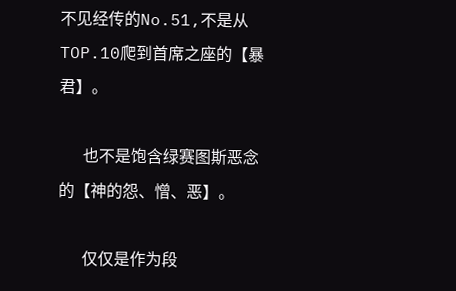不见经传的No.51,不是从TOP.10爬到首席之座的【暴君】。

      也不是饱含绿赛图斯恶念的【神的怨、憎、恶】。

      仅仅是作为段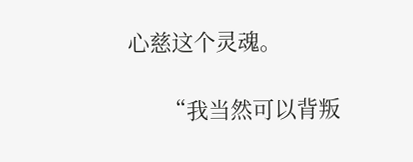心慈这个灵魂。

      “我当然可以背叛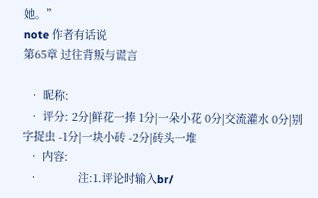她。”
note 作者有话说
第65章 过往背叛与谎言

  • 昵称:
  • 评分: 2分|鲜花一捧 1分|一朵小花 0分|交流灌水 0分|别字捉虫 -1分|一块小砖 -2分|砖头一堆
  • 内容:
  •             注:1.评论时输入br/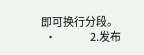即可换行分段。
  •                 2.发布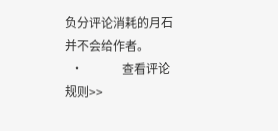负分评论消耗的月石并不会给作者。
  •             查看评论规则>>